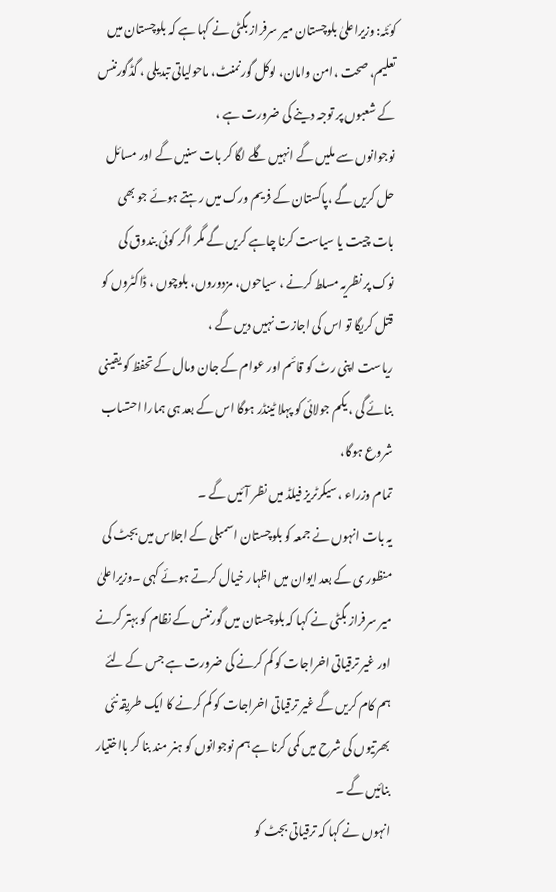کوئٹہ: وزیراعلیٰ بلوچستان میر سرفراز بگٹی نے کہا ہے کہ بلوچستان میں تعلیم، صحت ،امن وامان، لوکل گورنمنٹ، ماحولیاتی تبدیلی ، گڈگورننس کے شعبوں پر توجہ دینے کی ضرورت ہے ،
نوجوانوں سے ملیں گے انہیں گلے لگا کر بات سنیں گے اور مسائل حل کریں گے ،پاکستان کے فریم ورک میں رہتے ہوئے جو بھی بات چیت یا سیاست کرنا چاہے کریں گے مگر اگر کوئی بندوق کی نوک پر نظریہ مسلط کرنے ، سیاحوں، مزدوروں، بلوچوں ، ڈاکٹروں کو قتل کریگا تو اس کی اجازت نہیں دیں گے ،
ریاست اپنی رٹ کو قائم اور عوام کے جان ومال کے تحفظ کو یقینی بنائے گی ، یکم جولائی کو پہلا ٹینڈر ہوگا اس کے بعد ہی ہمارا احتساب شروع ہوگا،
تمام وزراء ،سیکرٹریز فیلڈ میں نظر آئیں گے ۔
یہ بات انہوں نے جمعہ کو بلوچستان اسمبلی کے اجلاس میں بجٹ کی منظور ی کے بعد ایوان میں اظہار خیال کرتے ہوئے کہی ۔وزیراعلیٰ میر سرفراز بگٹی نے کہا کہ بلوچستان میں گورننس کے نظام کو بہتر کرنے اور غیر ترقیاتی اخراجات کو کم کرنے کی ضرورت ہے جس کے لئے ہم کام کریں گے غیر ترقیاتی اخراجات کو کم کرنے کا ایک طریقہ نئی بھرتیوں کی شرح میں کمی کرنا ہے ہم نوجوانوں کو ہنر مند بنا کر بااختیار بنائیں گے ۔
انہوں نے کہا کہ ترقیاتی بجٹ کو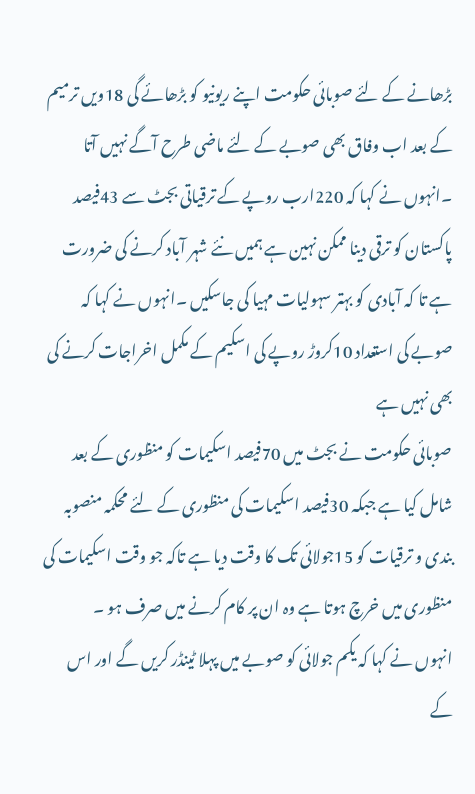بڑھانے کے لئے صوبائی حکومت اپنے ریونیو کو بڑھائے گی 18ویں ترمیم کے بعد اب وفاق بھی صوبے کے لئے ماضی طرح آگے نہیں آتا ۔انہوں نے کہا کہ 220ارب روپے کے ترقیاتی بجٹ سے 43فیصد پاکستان کو ترقی دینا ممکن نہین ہے ہمیں نئے شہر آباد کرنے کی ضرورت ہے تا کہ آبادی کو بہتر سہولیات مہیا کی جاسکیں ۔انہوں نے کہا کہ صوبے کی استعداد 10کروڑ روپے کی اسکیم کے مکمل اخراجات کرنے کی بھی نہیں ہے
صوبائی حکومت نے بجٹ میں 70فیصد اسکیمات کو منظوری کے بعد شامل کیا ہے جبکہ 30فیصد اسکیمات کی منظوری کے لئے محکمہ منصوبہ بندی و ترقیات کو 15جولائی تک کا وقت دیا ہے تاکہ جو وقت اسکیمات کی منظوری میں خرچ ہوتا ہے وہ ان پر کام کرنے میں صرف ہو ۔
انہوں نے کہا کہ یکم جولائی کو صوبے میں پہلا ٹینڈر کریں گے اور اس کے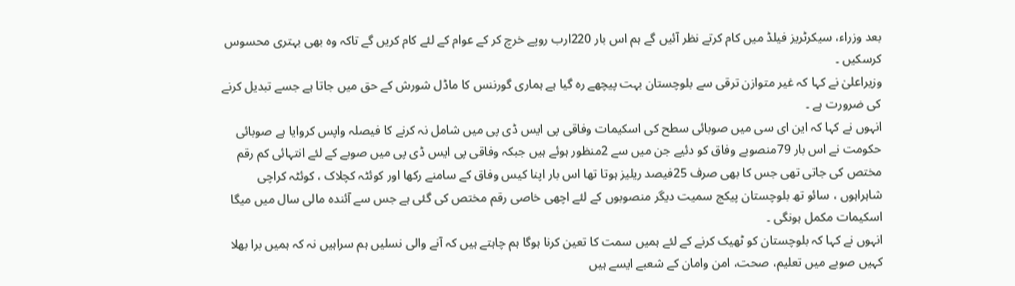بعد وزراء، سیکرٹریز فیلڈ میں کام کرتے نظر آئیں گے ہم اس بار 220ارب روپے خرچ کر کے عوام کے لئے کام کریں گے تاکہ وہ بھی بہتری محسوس کرسکیں ۔
وزیراعلیٰ نے کہا کہ غیر متوازن ترقی سے بلوچستان بہت پیچھے رہ گیا ہے ہماری گورننس کا ماڈل شورش کے حق میں جاتا ہے جسے تبدیل کرنے کی ضرورت ہے ۔
انہوں نے کہا کہ این ای سی میں صوبائی سطح کی اسکیمات وفاقی پی ایس ڈی پی میں شامل نہ کرنے کا فیصلہ واپس کروایا ہے صوبائی حکومت نے اس بار 79منصوبے وفاق کو دئیے جن میں سے 2منظور ہوئے ہیں جبکہ وفاقی پی ایس ڈی پی میں صوبے کے لئے انتہائی کم رقم مختص کی جاتی تھی جس کا بھی صرف 25فیصد ریلیز ہوتا تھا اس بار اپنا کیس وفاق کے سامنے رکھا اور کوئٹہ کچلاک ، کوئٹہ کراچی شاہراہوں ، سائو تھ بلوچستان پیکج سمیت دیگر منصوبوں کے لئے اچھی خاصی رقم مختص کی گئی ہے جس سے آئندہ مالی سال میں میگا اسکیمات مکمل ہونگی ۔
انہوں نے کہا کہ بلوچستان کو ٹھیک کرنے کے لئے ہمیں سمت کا تعین کرنا ہوگا ہم چاہتے ہیں کہ آنے والی نسلیں ہم سراہیں نہ کہ ہمیں برا بھلا کہیں صوبے میں تعلیم، صحت، امن وامان کے شعبے ایسے ہیں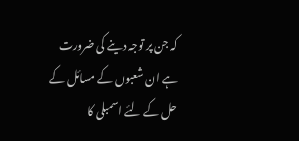کہ جن پر توجہ دینے کی ضرورت ہے ان شعبوں کے مسائل کے حل کے لئے اسمبلی کا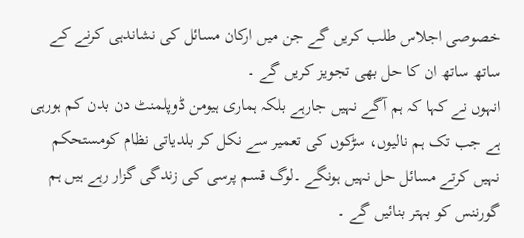خصوصی اجلاس طلب کریں گے جن میں ارکان مسائل کی نشاندہی کرنے کے ساتھ ساتھ ان کا حل بھی تجویز کریں گے ۔
انہوں نے کہا کہ ہم آگے نہیں جارہے بلکہ ہماری ہیومن ڈوپلمنٹ دن بدن کم ہورہی ہے جب تک ہم نالیوں، سڑکوں کی تعمیر سے نکل کر بلدیاتی نظام کومستحکم نہیں کرتے مسائل حل نہیں ہونگے ۔لوگ قسم پرسی کی زندگی گزار رہے ہیں ہم گورننس کو بہتر بنائیں گے ۔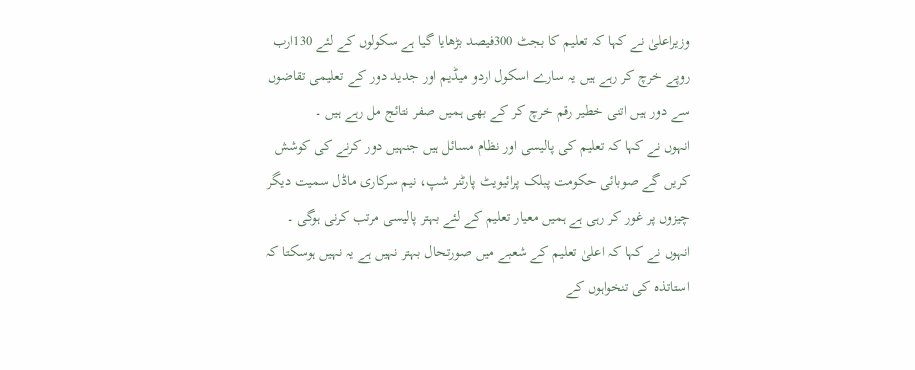وزیراعلیٰ نے کہا کہ تعلیم کا بجٹ 300فیصد بڑھایا گیا ہے سکولوں کے لئے 130ارب روپے خرچ کر رہے ہیں یہ سارے اسکول اردو میڈیم اور جدید دور کے تعلیمی تقاضوں سے دور ہیں اتنی خطیر رقم خرچ کر کے بھی ہمیں صفر نتائج مل رہے ہیں ۔
انہوں نے کہا کہ تعلیم کی پالیسی اور نظام مسائل ہیں جنہیں دور کرنے کی کوشش کریں گے صوبائی حکومت پبلک پرائیویٹ پارٹنر شپ، نیم سرکاری ماڈل سمیت دیگر چیزوں پر غور کر رہی ہے ہمیں معیار تعلیم کے لئے بہتر پالیسی مرتب کرنی ہوگی ۔
انہوں نے کہا کہ اعلیٰ تعلیم کے شعبے میں صورتحال بہتر نہیں ہے یہ نہیں ہوسکتا کہ استاتذہ کی تنخواہوں کے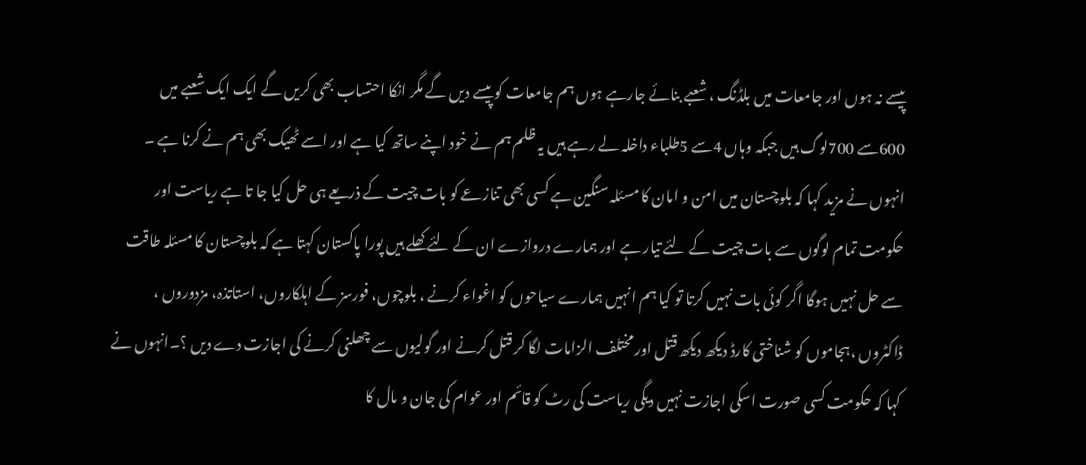پیسے نہ ہوں اور جامعات میں بلڈنگ ، شعبے بنائے جارہے ہوں ہم جامعات کو پیسے دیں گے مگر انکا احتساب بھی کریں گے ایک ایک شعبے میں 600سے 700لوگ ہیں جبکہ وہاں 4سے 5طلباء داخلہ لے رہے ہیں یہ ظلم ہم نے خود اپنے ساتھ کیا ہے اور اسے ٹھیک بھی ہم نے کرنا ہے ۔
انہوں نے مزید کہا کہ بلوچستان میں امن و امان کا مسئلہ سنگین ہے کسی بھی تنازعے کو بات چیت کے ذریعے ہی حل کیا جا تا ہے ریاست اور حکومت تمام لوگوں سے بات چیت کے لئے تیار ہے اور ہمارے دروازے ان کے لئے کھلے ہیں پورا پاکستان کہتا ہے کہ بلوچستان کا مسئلہ طاقت سے حل نہیں ہوگا اگر کوئی بات نہیں کرتا تو کیا ہم انہیں ہمارے سیاحوں کو اغواء کرنے ، بلوچوں، فورسز کے اہلکاروں، استاتذہ، مزدوروں ، ڈاکٹروں ،ہجاموں کو شناختی کارڈ دیکھ دیکھ قتل اور مختلف الزامات لگا کر قتل کرنے اور گولیوں سے چھلنی کرنے کی اجازت دے دیں ؟۔انہوں نے کہا کہ حکومت کسی صورت اسکی اجازت نہیں دیگی ریاست کی رٹ کو قائم اور عوام کی جان و مال کا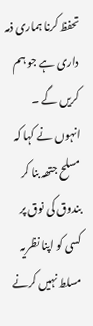تحفظ کرنا ہماری ذمہ داری ہے جو ہم کریں گے ۔
انہوں نے کہا کہ مسلح جتھہ بنا کر بندوق کی نوق پر کسی کو اپنا نظریہ مسلط نہیں کرنے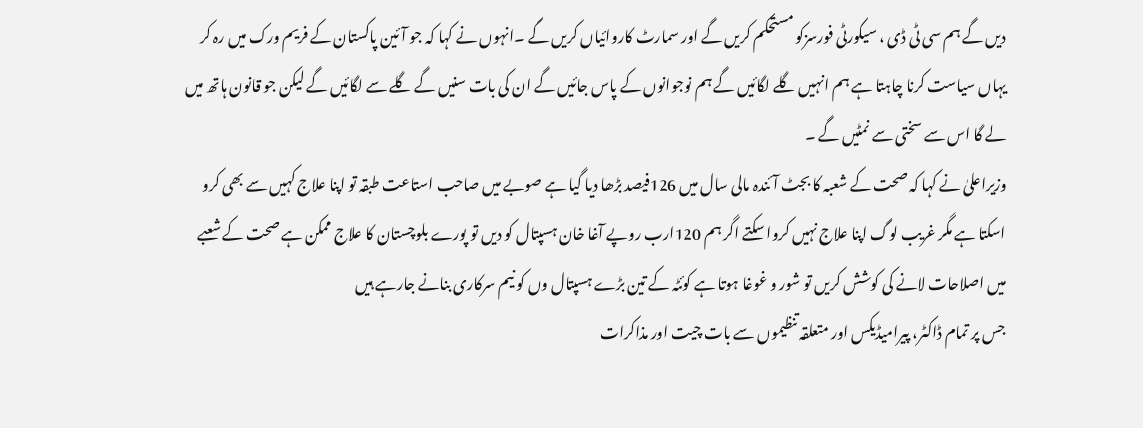دیں گے ہم سی ٹی ڈی ، سیکورٹی فورسزکو مستحکم کریں گے اور سمارٹ کاروائیاں کریں گے ۔انہوں نے کہا کہ جو آئین پاکستان کے فریم ورک میں رہ کر یہاں سیاست کرنا چاہتا ہے ہم انہیں گلے لگائیں گے ہم نوجوانوں کے پاس جائیں گے ان کی بات سنیں گے گلے سے لگائیں گے لیکن جو قانون ہاتھ میں لے گا اس سے سختی سے نمٹیں گے ۔
وزیراعلیٰ نے کہا کہ صحت کے شعبہ کا بجٹ آئندہ مالی سال میں 126فیصد بڑھا دیا گیا ہے صوبے میں صاحب استاعت طبقہ تو اپنا علاج کہیں سے بھی کرو اسکتا ہے مگر غریب لوگ اپنا علاج نہیں کروا سکتے اگر ہم 120ارب روپے آغا خان ہسپتال کو دیں تو پورے بلوچستان کا علاج ممکن ہے صحت کے شعبے میں اصلاحات لانے کی کوشش کریں تو شور و غوغا ہوتا ہے کوئٹہ کے تین بڑے ہسپتال وں کو نیم سرکاری بنانے جارہے ہیں
جس پر تمام ڈاکٹر، پیرامیڈیکس اور متعلقہ تنظیموں سے بات چیت اور مذاکرات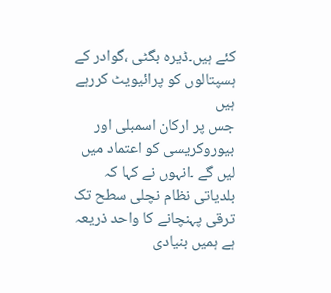کئے ہیں۔ڈیرہ بگٹی ،گوادر کے ہسپتالوں کو پرائیویٹ کررہے ہیں
جس پر ارکان اسمبلی اور بیوروکریسی کو اعتماد میں لیں گے ۔انہوں نے کہا کہ بلدیاتی نظام نچلی سطح تک ترقی پہنچانے کا واحد ذریعہ ہے ہمیں بنیادی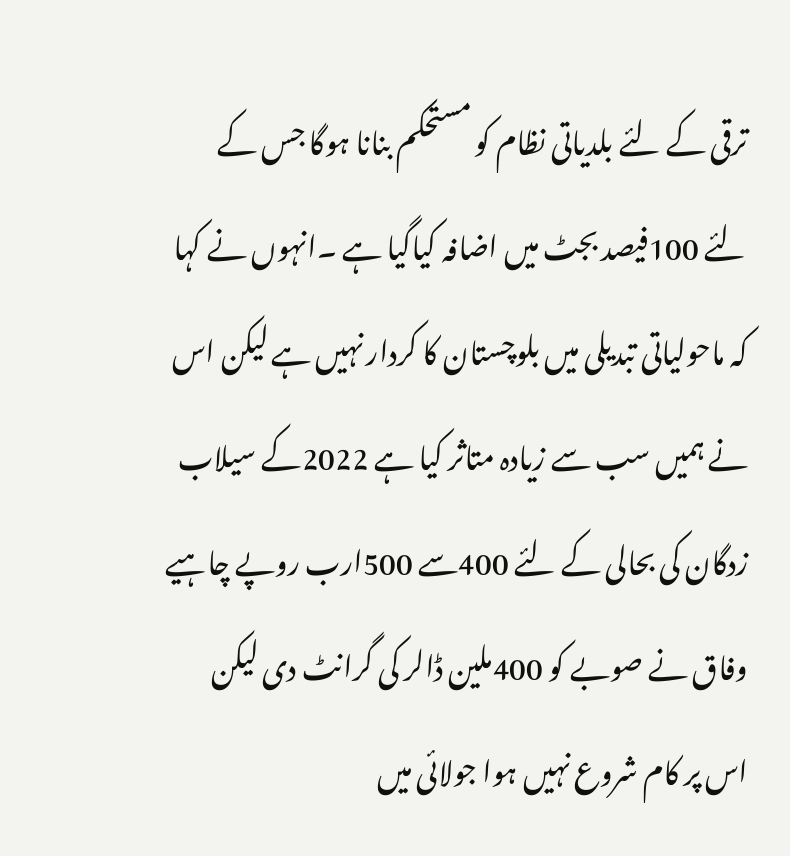ترقی کے لئے بلدیاتی نظام کو مستحکم بنانا ہوگا جس کے لئے 100فیصد بجٹ میں اضافہ کیاگیا ہے ۔انہوں نے کہا کہ ماحولیاتی تبدیلی میں بلوچستان کا کردار نہیں ہے لیکن اس نے ہمیں سب سے زیادہ متاثر کیا ہے 2022کے سیلاب زدگان کی بحالی کے لئے 400سے 500ارب روپے چاہیے وفاق نے صوبے کو 400ملین ڈالر کی گرانٹ دی لیکن اس پر کام شروع نہیں ہوا جولائی میں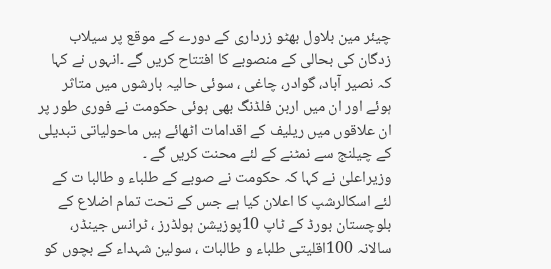چیئر مین بلاول بھٹو زرداری کے دورے کے موقع پر سیلاب زدگان کی بحالی کے منصوبے کا افتتاح کریں گے ۔انہوں نے کہا کہ نصیر آباد، گوادر، چاغی ، سوئی حالیہ بارشوں میں متاثر ہوئے اور ان میں اربن فلڈنگ بھی ہوئی حکومت نے فوری طور پر ان علاقوں میں ریلیف کے اقدامات اٹھائے ہیں ماحولیاتی تبدیلی کے چیلنج سے نمٹنے کے لئے محنت کریں گے ۔
وزیراعلیٰ نے کہا کہ حکومت نے صوبے کے طلباء و طالبا ت کے لئے اسکالرشپ کا اعلان کیا ہے جس کے تحت تمام اضلاع کے بلوچستان بورڈ کے ٹاپ 10پوزیشن ہولڈرز ، ٹرانس جینڈر، سالانہ 100اقلیتی طلباء و طالبات ، سولین شہداء کے بچوں کو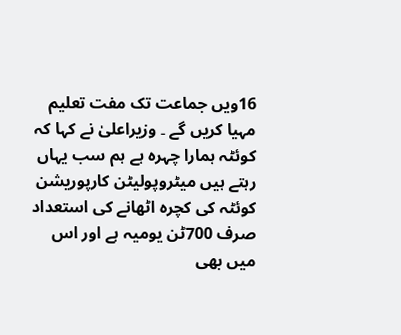16ویں جماعت تک مفت تعلیم مہیا کریں گے ۔ وزیراعلیٰ نے کہا کہ کوئٹہ ہمارا چہرہ ہے ہم سب یہاں رہتے ہیں میٹروپولیٹن کارپوریشن کوئٹہ کی کچرہ اٹھانے کی استعداد صرف 700ٹن یومیہ ہے اور اس میں بھی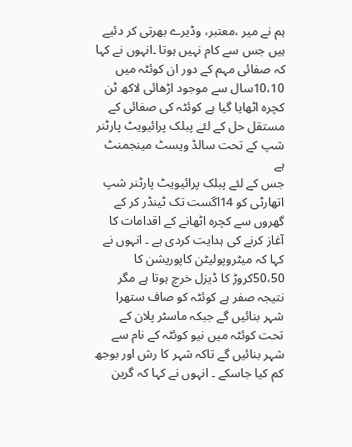ہم نے میر ،معتبر، وڈیرے بھرتی کر دئیے ہیں جس سے کام نہیں ہوتا ۔انہوں نے کہا کہ صفائی مہم کے دور ان کوئٹہ میں 10،10سال سے موجود اڑھائی لاکھ ٹن کچرہ اٹھایا گیا ہے کوئٹہ کی صفائی کے مستقل حل کے لئے پبلک پرائیویٹ پارٹنر شپ کے تحت سالڈ ویسٹ مینجمنٹ ہے
جس کے لئے پبلک پرائیویٹ پارٹنر شپ اتھارٹی کو 14اگست تک ٹینڈر کر کے گھروں سے کچرہ اٹھانے کے اقدامات کا آغاز کرنے کی ہدایت کردی ہے ۔ انہوں نے کہا کہ میٹروپولیٹن کاپوریشن کا 50،50کروڑ کا ڈیزل خرچ ہوتا ہے مگر نتیجہ صفر ہے کوئٹہ کو صاف ستھرا شہر بنائیں گے جبکہ ماسٹر پلان کے تحت کوئٹہ میں نیو کوئٹہ کے نام سے شہر بنائیں گے تاکہ شہر کا رش اور بوجھ کم کیا جاسکے ۔ انہوں نے کہا کہ گرین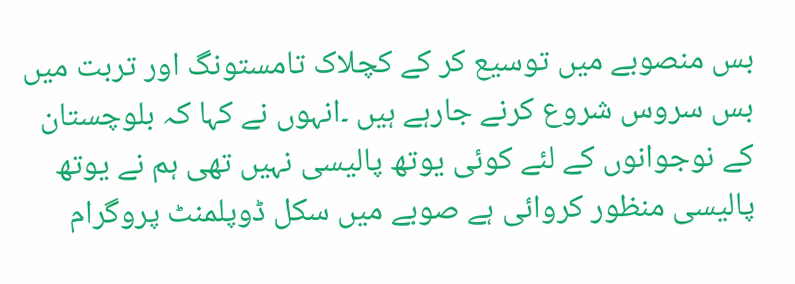بس منصوبے میں توسیع کر کے کچلاک تامستونگ اور تربت میں بس سروس شروع کرنے جارہے ہیں ۔انہوں نے کہا کہ بلوچستان کے نوجوانوں کے لئے کوئی یوتھ پالیسی نہیں تھی ہم نے یوتھ پالیسی منظور کروائی ہے صوبے میں سکل ڈوپلمنٹ پروگرام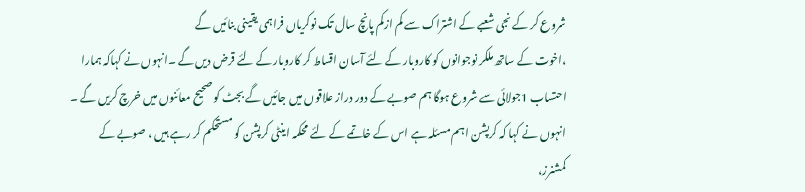شروع کر کے نجی شعبے کے اشتراک سے کم ازکم پانچ سال تک نوکریاں فراہمی یقینی بنائیں گے
،اخوت کے ساتھ ملکر نوجوانوں کو کاروبار کے لئے آسان اقساط کر کاروبار کے لئے قرض دیں گے ۔انہوں نے کہاکہ ہمارا احتساب 1جولائی سے شروع ہوگا ہم صوبے کے دور دراز علاقوں میں جائیں گے بجٹ کو صحیح معائنوں میں خرچ کریں گے ۔
انہوں نے کہا کہ کرپشن اہم مسئلہ ہے اس کے خاتمے کے لئے محکمہ اینٹی کرپشن کو مستحکم کر رہے ہیں ، صوبے کے کمشنرز،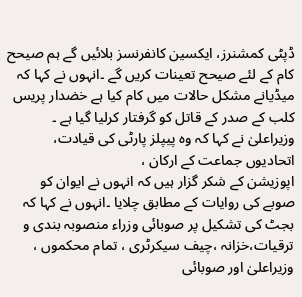ڈپٹی کمشنرز، ایکسین کانفرنسز بلائیں گے ہم صیحح کام کے لئے صیحح تعینات کریں گے ۔انہوں نے کہا کہ میڈیانے مشکل حالات میں کام کیا ہے خضدار پریس کلب کے صدر کے قاتل کو گرفتار کرلیا گیا ہے ۔ وزیراعلیٰ نے کہا کہ وہ پیپلز پارٹی کی قیادت، اتحادیوں جماعت کے ارکان ،
اپوزیشن کے شکر گزار ہیں کہ انہوں نے ایوان کو صوبے کی روایات کے مطابق چلایا ۔انہوں نے کہا کہ بجٹ کی تشکیل پر صوبائی وزراء منصوبہ بندی و ترقیات،خزانہ ،چیف سیکرٹری ، تمام محکموں ، وزیراعلیٰ اور صوبائی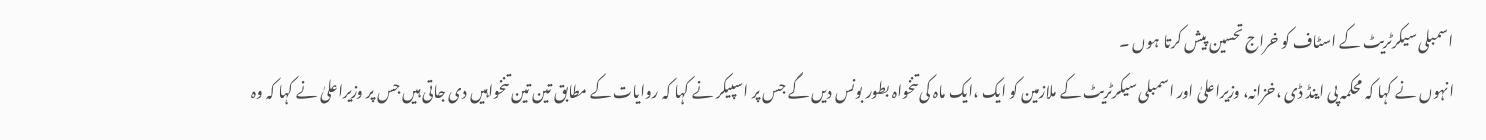اسمبلی سیکرٹریٹ کے اسٹاف کو خراج تحسین پیش کرتا ہوں ۔
انہوں نے کہا کہ محکمہ پی اینڈ ڈی ،خزانہ، وزیراعلیٰ اور اسمبلی سیکرٹریٹ کے ملازمین کو ایک ،ایک ماہ کی تنخواہ بطور بونس دیں گے جس پر اسپیکر نے کہا کہ روایات کے مطابق تین تین تنخواہیں دی جاتی ہیں جس پر وزیراعلیٰ نے کہا کہ وہ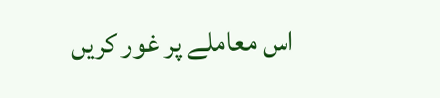اس معاملے پر غور کریں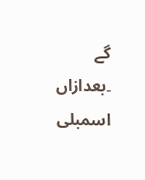گے ۔بعدازاں اسمبلی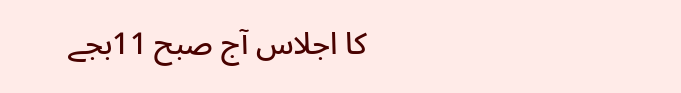کا اجلاس آج صبح 11بجے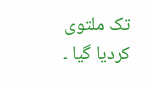تک ملتوی کردیا گیا ۔